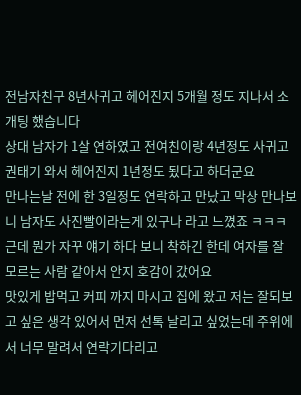전남자친구 8년사귀고 헤어진지 5개월 정도 지나서 소개팅 했습니다
상대 남자가 1살 연하였고 전여친이랑 4년정도 사귀고 권태기 와서 헤어진지 1년정도 됬다고 하더군요
만나는날 전에 한 3일정도 연락하고 만났고 막상 만나보니 남자도 사진빨이라는게 있구나 라고 느꼈죠 ㅋㅋㅋ
근데 뭔가 자꾸 얘기 하다 보니 착하긴 한데 여자를 잘 모르는 사람 같아서 안지 호감이 갔어요
맛있게 밥먹고 커피 까지 마시고 집에 왔고 저는 잘되보고 싶은 생각 있어서 먼저 선톡 날리고 싶었는데 주위에서 너무 말려서 연락기다리고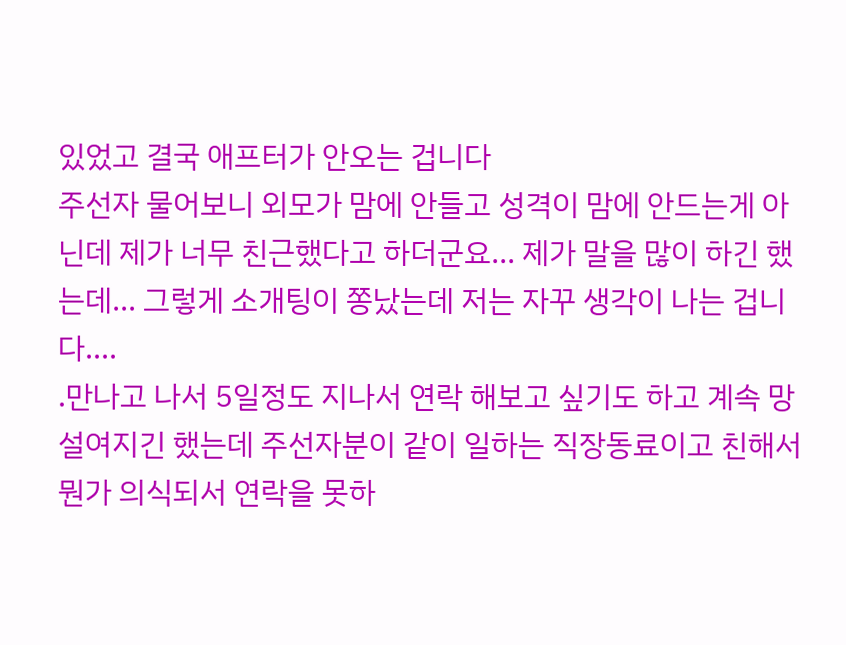있었고 결국 애프터가 안오는 겁니다
주선자 물어보니 외모가 맘에 안들고 성격이 맘에 안드는게 아닌데 제가 너무 친근했다고 하더군요... 제가 말을 많이 하긴 했는데... 그렇게 소개팅이 쫑났는데 저는 자꾸 생각이 나는 겁니다....
.만나고 나서 5일정도 지나서 연락 해보고 싶기도 하고 계속 망설여지긴 했는데 주선자분이 같이 일하는 직장동료이고 친해서 뭔가 의식되서 연락을 못하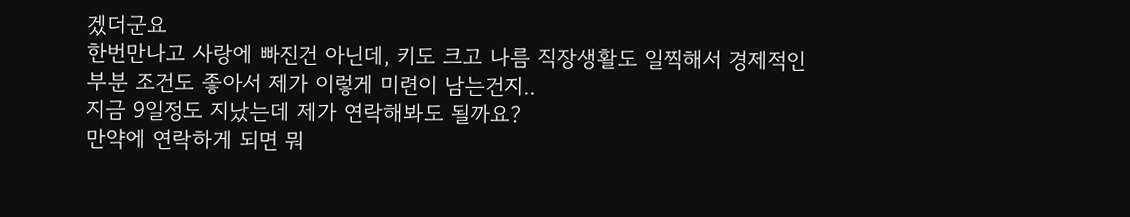겠더군요
한번만나고 사랑에 빠진건 아닌데, 키도 크고 나름 직장생활도 일찍해서 경제적인 부분 조건도 좋아서 제가 이렇게 미련이 남는건지..
지금 9일정도 지났는데 제가 연락해봐도 될까요?
만약에 연락하게 되면 뭐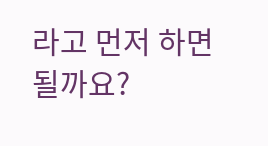라고 먼저 하면 될까요?